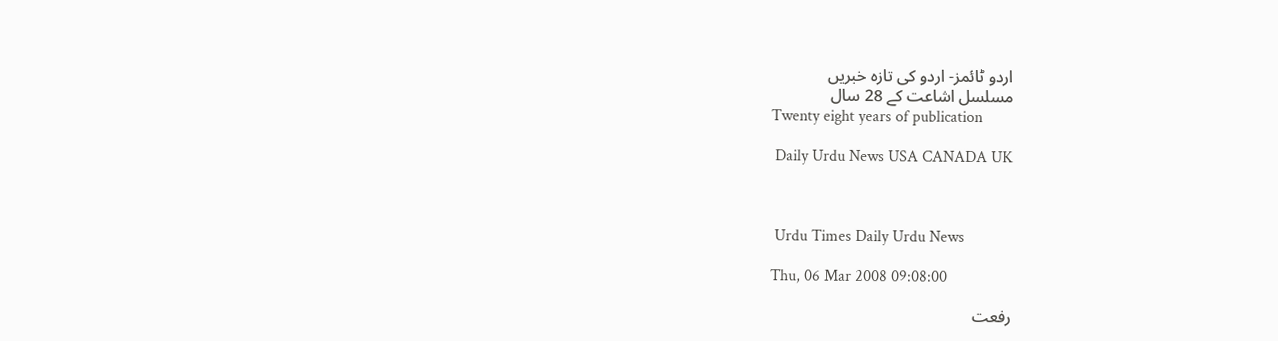اردو ٹائمز- اردو کی تازہ خبریں
مسلسل اشاعت کے 28 سال
Twenty eight years of publication

 Daily Urdu News USA CANADA UK



 Urdu Times Daily Urdu News

Thu, 06 Mar 2008 09:08:00

رفعت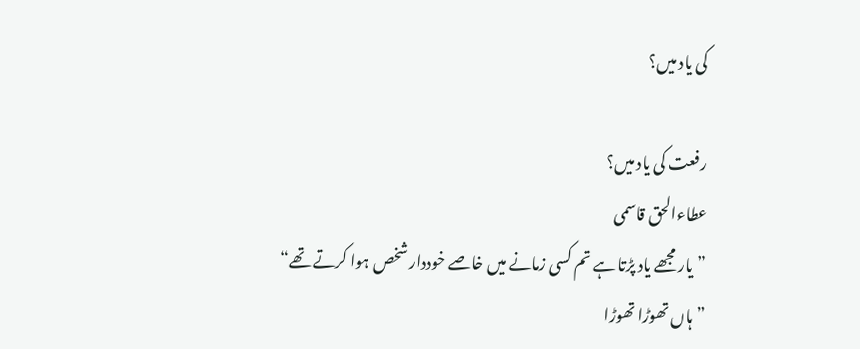کی یاد میں؟

رفعت کی یاد میں؟
عطاءالحق قاسمی
”یار مجھے یاد پڑتا ہے تم کسی زمانے میں خاصے خوددار شخص ہوا کرتے تھے“
”ہاں تھوڑا تھوڑا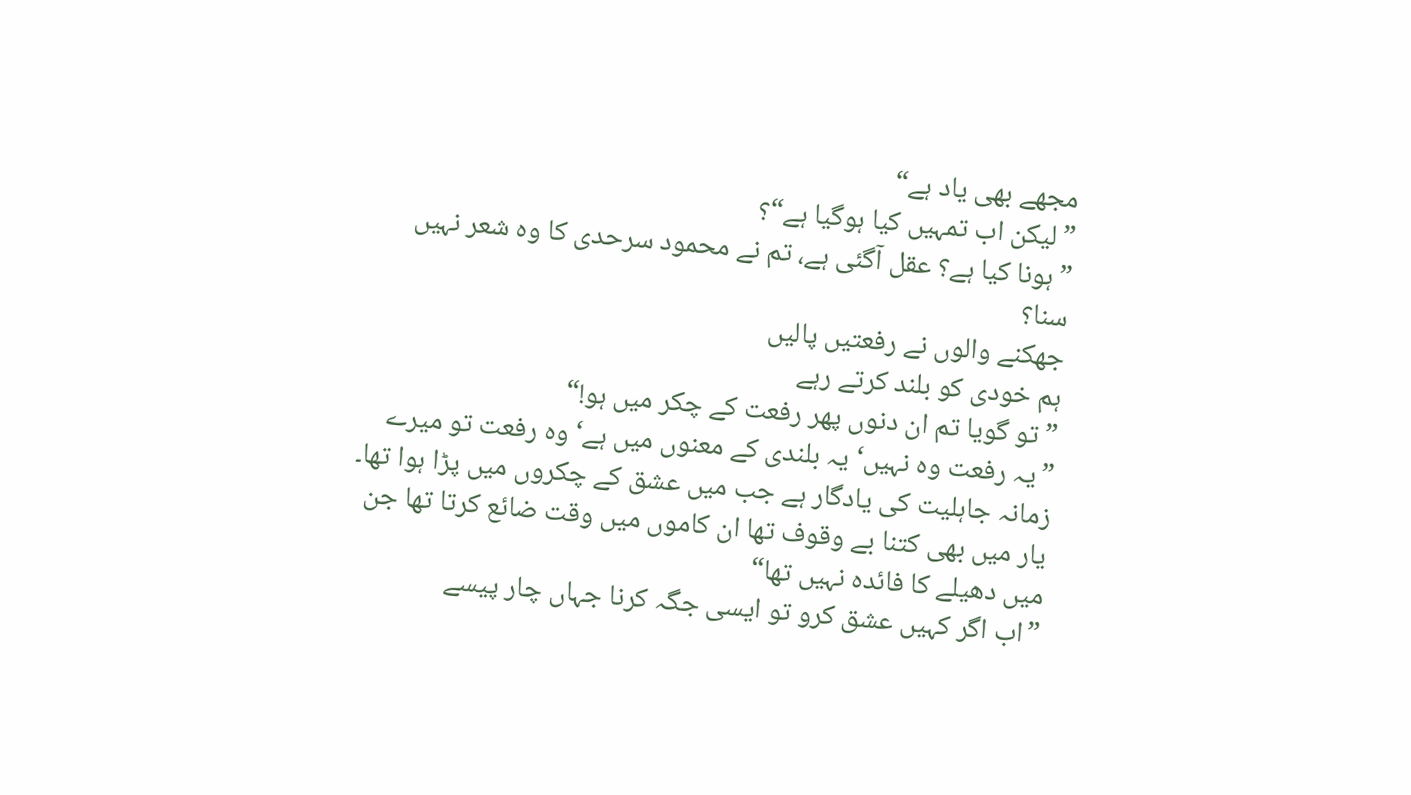مجھے بھی یاد ہے“
”لیکن اب تمہیں کیا ہوگیا ہے“؟
”ہونا کیا ہے؟ عقل آگئی ہے، تم نے محمود سرحدی کا وہ شعر نہیں سنا؟
جھکنے والوں نے رفعتیں پالیں
ہم خودی کو بلند کرتے رہے
”تو گویا تم ان دنوں پھر رفعت کے چکر میں ہو!“
”یہ رفعت وہ نہیں‘ یہ بلندی کے معنوں میں ہے‘ وہ رفعت تو میرے زمانہ جاہلیت کی یادگار ہے جب میں عشق کے چکروں میں پڑا ہوا تھا۔ یار میں بھی کتنا بے وقوف تھا ان کاموں میں وقت ضائع کرتا تھا جن میں دھیلے کا فائدہ نہیں تھا“
”اب اگر کہیں عشق کرو تو ایسی جگہ کرنا جہاں چار پیسے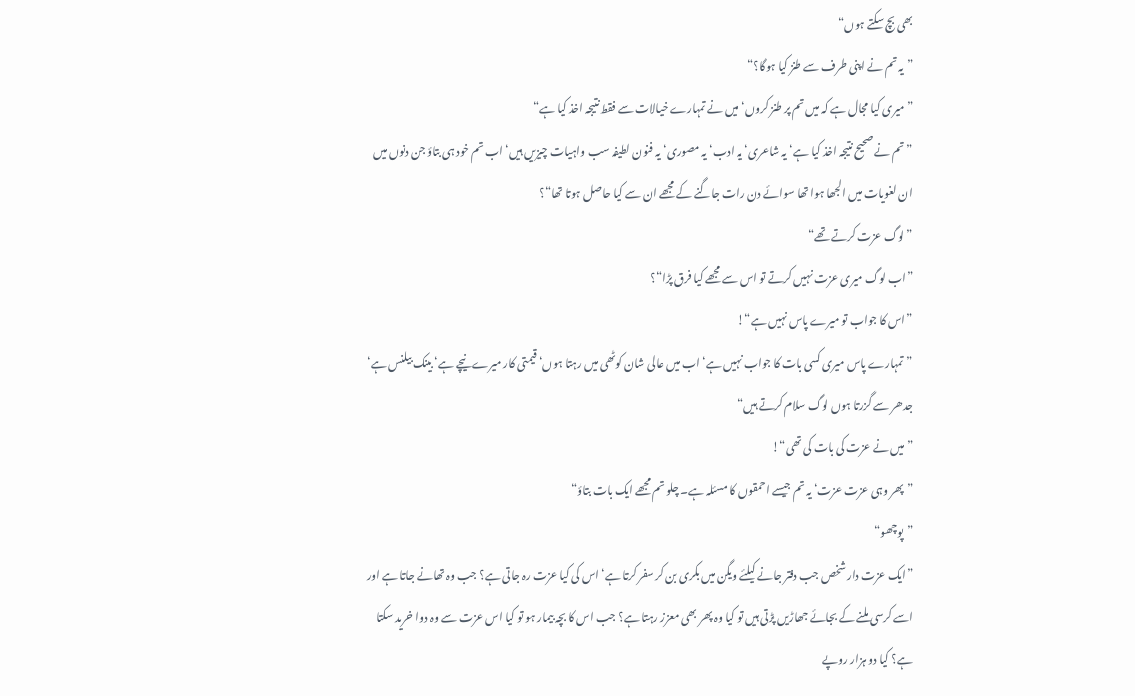بھی بچ سکتے ہوں“
”یہ تم نے اپنی طرف سے طنز کیا ہوگا؟“
”میری کیا مجال ہے کہ میں تم پر طنز کروں‘ میں نے تمہارے خیالات سے فقط نتیجہ اخذ کیا ہے“
”تم نے صحیح نتیجہ اخذ کیا ہے‘ یہ شاعری‘ یہ ادب‘ یہ مصوری‘ یہ فنون لطیفہ سب واہیات چیزیں ہیں‘ اب تم خود ہی بتاؤ جن دنوں میں ان لغویات میں الجھا ہوا تھا سوائے دن رات جاگنے کے مجھے ان سے کیا حاصل ہوتا تھا“؟
”لوگ عزت کرتے تھے“
”اب لوگ میری عزت نہیں کرتے تو اس سے مجھے کیا فرق پڑا“؟
”اس کا جواب تو میرے پاس نہیں ہے“!
”تمہارے پاس میری کسی بات کا جواب نہیں ہے‘ اب میں عالی شان کوٹھی میں رہتا ہوں‘ قیمتی کار میرے نیچے ہے‘ بینک بیلنس ہے‘ جدھر سے گزرتا ہوں لوگ سلام کرتے ہیں“
”میں نے عزت کی بات کی تھی“!
”پھر وہی عزت عزت‘ یہ تم جیسے احمقوں کا مسئلہ ہے۔ چلو تم مجھے ایک بات بتاؤ“
”پوچھو“
”ایک عزت دار شخص جب دفتر جانے کیلئے ویگن میں بکری بن کر سفر کرتا ہے‘ اس کی کیا عزت رہ جاتی ہے؟ جب وہ تھانے جاتا ہے اور اسے کرسی ملنے کے بجائے جھاڑیں پڑتی ہیں تو کیا وہ پھر بھی معزز رہتا ہے؟ جب اس کا بچہ بیمار ہو تو کیا اس عزت سے وہ دوا خرید سکتا ہے؟ کیا دو ہزار روپے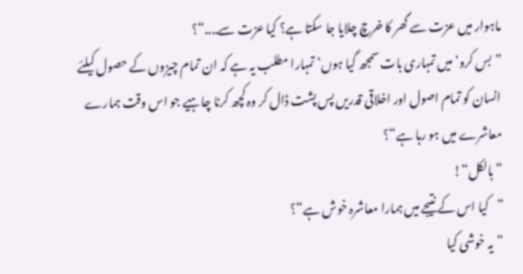ماہوار میں عزت سے گھر کا خرچ چلایا جا سکتا ہے؟ کیا عزت سے....“؟
”بس کرو‘ میں تمہاری بات سمجھ گیا ہوں‘ تمہارا مطلب یہ ہے کہ ان تمام چیزوں کے حصول کیلئے انسان کو تمام اصول اور اخلاقی قدریں پس پشت ڈال کر وہ کچھ کرنا چاہیے جو اس وقت ہمارے معاشرے میں ہو رہا ہے“؟
”بالکل“!
”کیا اس کے نتیجے میں ہمارا معاشرہ خوش ہے“؟
”یہ خوشی کیا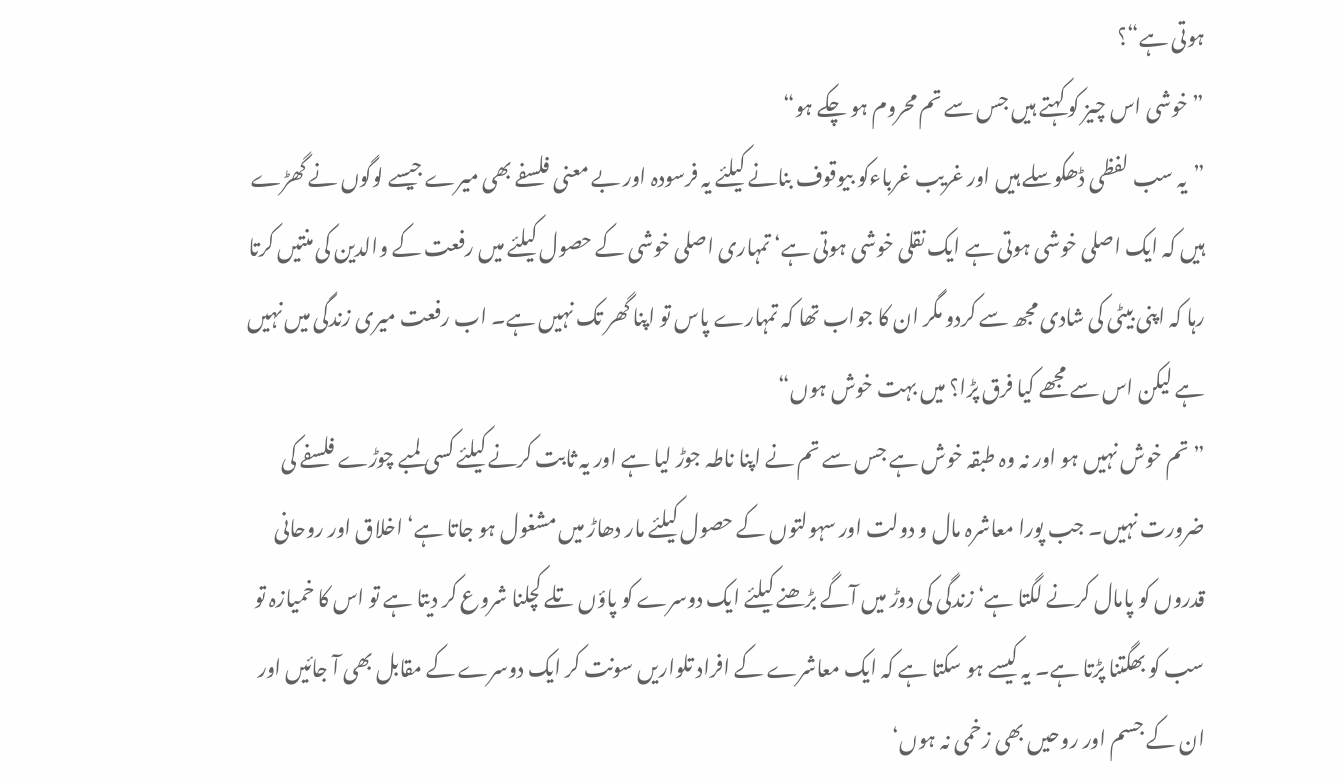ہوتی ہے“؟
”خوشی اس چیز کو کہتے ہیں جس سے تم محروم ہو چکے ہو“
”یہ سب لفظی ڈھکوسلے ہیں اور غریب غرباءکو بیوقوف بنانے کیلئے یہ فرسودہ اور بے معنی فلسفے بھی میرے جیسے لوگوں نے گھڑے ہیں کہ ایک اصلی خوشی ہوتی ہے ایک نقلی خوشی ہوتی ہے‘ تمہاری اصلی خوشی کے حصول کیلئے میں رفعت کے والدین کی منتیں کرتا رہا کہ اپنی بیٹی کی شادی مجھ سے کردو مگر ان کا جواب تھا کہ تمہارے پاس تو اپنا گھر تک نہیں ہے۔ اب رفعت میری زندگی میں نہیں ہے لیکن اس سے مجھے کیا فرق پڑا؟ میں بہت خوش ہوں“
”تم خوش نہیں ہو اور نہ وہ طبقہ خوش ہے جس سے تم نے اپنا ناطہ جوڑ لیا ہے اور یہ ثابت کرنے کیلئے کسی لمبے چوڑے فلسفے کی ضرورت نہیں۔ جب پورا معاشرہ مال و دولت اور سہولتوں کے حصول کیلئے مار دھاڑ میں مشغول ہو جاتا ہے‘ اخلاق اور روحانی قدروں کو پامال کرنے لگتا ہے‘ زندگی کی دوڑ میں آگے بڑھنے کیلئے ایک دوسرے کو پاؤں تلے کچلنا شروع کر دیتا ہے تو اس کا خمیازہ تو سب کو بھگتنا پڑتا ہے۔ یہ کیسے ہو سکتا ہے کہ ایک معاشرے کے افراد تلواریں سونت کر ایک دوسرے کے مقابل بھی آ جائیں اور ان کے جسم اور روحیں بھی زخمی نہ ہوں‘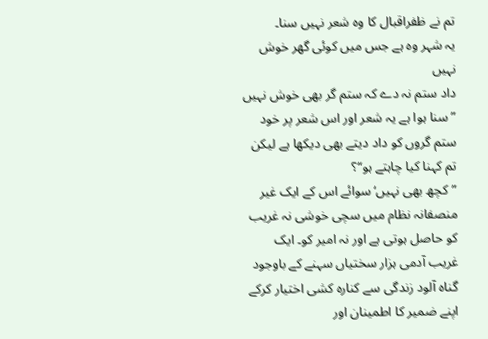تم نے ظفراقبال کا وہ شعر نہیں سنا۔
یہ شہر وہ ہے جس میں کوئی گھر خوش نہیں
داد ستم نہ دے کہ ستم گر بھی خوش نہیں
”سنا ہوا ہے یہ شعر اور اس شعر پر خود ستم گروں کو داد دیتے بھی دیکھا ہے لیکن تم کہنا کیا چاہتے ہو“؟
”کچھ بھی نہیں‘ سوائے اس کے ایک غیر منصفانہ نظام میں سچی خوشی نہ غریب کو حاصل ہوتی ہے اور نہ امیر کو۔ ایک غریب آدمی ہزار سختیاں سہنے کے باوجود گناہ آلود زندگی سے کنارہ کشی اختیار کرکے اپنے ضمیر کا اطمینان اور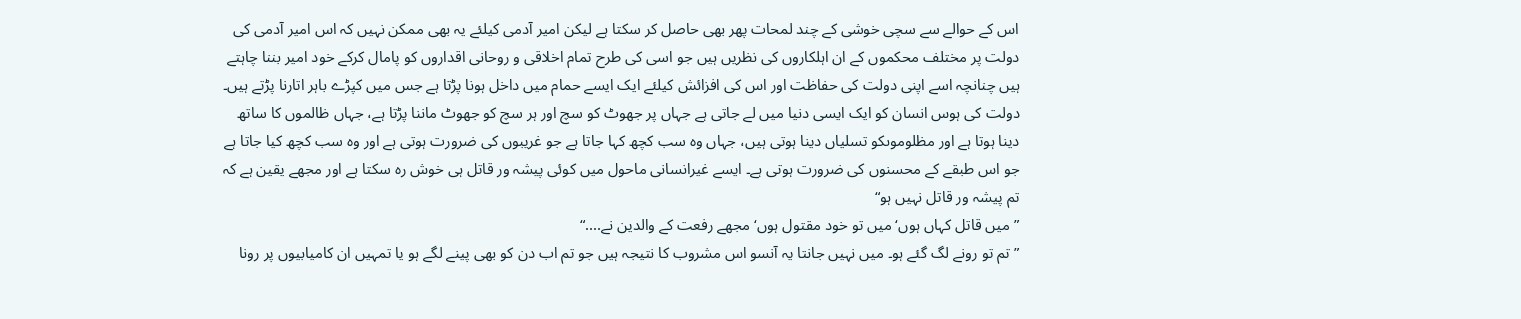اس کے حوالے سے سچی خوشی کے چند لمحات پھر بھی حاصل کر سکتا ہے لیکن امیر آدمی کیلئے یہ بھی ممکن نہیں کہ اس امیر آدمی کی دولت پر مختلف محکموں کے ان اہلکاروں کی نظریں ہیں جو اسی کی طرح تمام اخلاقی و روحانی اقداروں کو پامال کرکے خود امیر بننا چاہتے ہیں چنانچہ اسے اپنی دولت کی حفاظت اور اس کی افزائش کیلئے ایک ایسے حمام میں داخل ہونا پڑتا ہے جس میں کپڑے باہر اتارنا پڑتے ہیں۔ دولت کی ہوس انسان کو ایک ایسی دنیا میں لے جاتی ہے جہاں پر جھوٹ کو سچ اور ہر سچ کو جھوٹ ماننا پڑتا ہے، جہاں ظالموں کا ساتھ دینا ہوتا ہے اور مظلوموںکو تسلیاں دینا ہوتی ہیں، جہاں وہ سب کچھ کہا جاتا ہے جو غریبوں کی ضرورت ہوتی ہے اور وہ سب کچھ کیا جاتا ہے جو اس طبقے کے محسنوں کی ضرورت ہوتی ہے۔ ایسے غیرانسانی ماحول میں کوئی پیشہ ور قاتل ہی خوش رہ سکتا ہے اور مجھے یقین ہے کہ تم پیشہ ور قاتل نہیں ہو“
”میں قاتل کہاں ہوں‘ میں تو خود مقتول ہوں‘ مجھے رفعت کے والدین نے....“
”تم تو رونے لگ گئے ہو۔ میں نہیں جانتا یہ آنسو اس مشروب کا نتیجہ ہیں جو تم اب دن کو بھی پینے لگے ہو یا تمہیں ان کامیابیوں پر رونا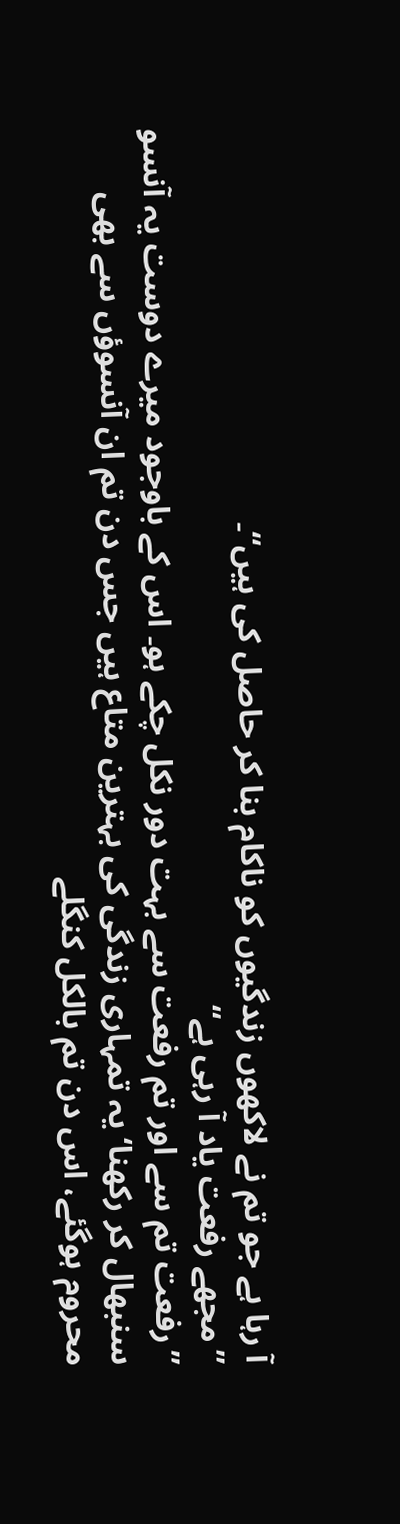آ رہا ہے جو تم نے لاکھوں زندگیوں کو ناکام بنا کر حاصل کی ہیں“۔
”مجھے رفعت یاد آ رہی ہے“
”رفعت تم سے اور تم رفعت سے بہت دور نکل چکے ہو۔ اس کے باوجود میرے دوست یہ آنسو سنبھال کر رکھنا‘ یہ تمہاری زندگی کی بہترین متاع ہیں جس دن تم ان آنسوؤں سے بھی محروم ہوگئے، اس دن تم بالکل کنگلے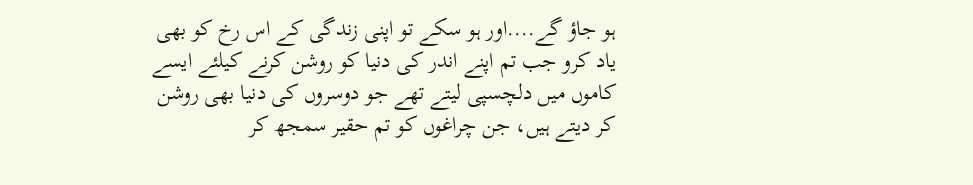ہو جاؤ گے....اور ہو سکے تو اپنی زندگی کے اس رخ کو بھی یاد کرو جب تم اپنے اندر کی دنیا کو روشن کرنے کیلئے ایسے کاموں میں دلچسپی لیتے تھے جو دوسروں کی دنیا بھی روشن کر دیتے ہیں، جن چراغوں کو تم حقیر سمجھ کر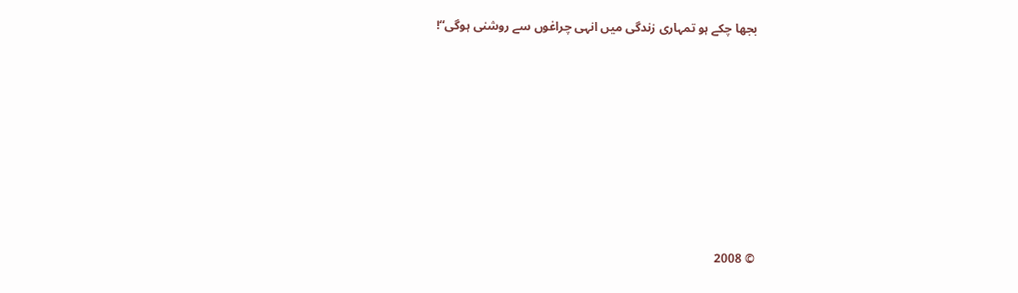بجھا چکے ہو تمہاری زندگی میں انہی چراغوں سے روشنی ہوگی“!









© 2008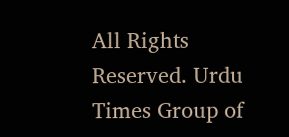All Rights Reserved. Urdu Times Group of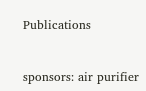Publications


sponsors: air purifier